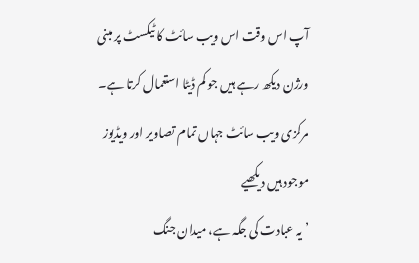آپ اس وقت اس ویب سائٹ کا ٹیکسٹ پر مبنی ورژن دیکھ رہے ہیں جو کم ڈیٹا استعمال کرتا ہے۔ مرکزی ویب سائٹ جہاں تمام تصاویر اور ویڈیوز موجود ہیں دیکھیے
’یہ عبادت کی جگہ ہے، میدان جنگ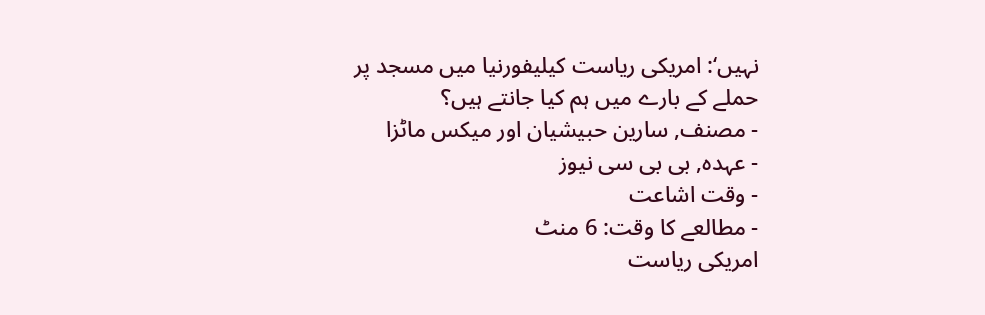نہیں‘: امریکی ریاست کیلیفورنیا میں مسجد پر حملے کے بارے میں ہم کیا جانتے ہیں؟
- مصنف, سارین حبیشیان اور میکس ماٹزا
- عہدہ, بی بی سی نیوز
- وقت اشاعت
- مطالعے کا وقت: 6 منٹ
امریکی ریاست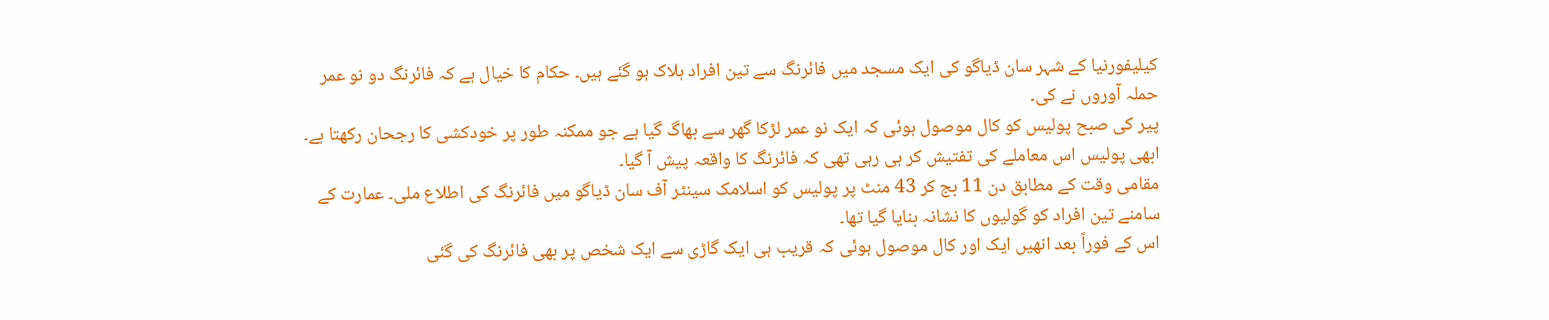کیلیفورنیا کے شہر سان ڈیاگو کی ایک مسجد میں فائرنگ سے تین افراد ہلاک ہو گئے ہیں۔ حکام کا خیال ہے کہ فائرنگ دو نو عمر حملہ آوروں نے کی۔
پیر کی صبح پولیس کو کال موصول ہوئی کہ ایک نو عمر لڑکا گھر سے بھاگ گیا ہے جو ممکنہ طور پر خودکشی کا رجحان رکھتا ہے۔ ابھی پولیس اس معاملے کی تفتیش کر ہی رہی تھی کہ فائرنگ کا واقعہ پیش آ گیا۔
مقامی وقت کے مطابق دن 11 بج کر 43 منٹ پر پولیس کو اسلامک سینٹر آف سان ڈیاگو میں فائرنگ کی اطلاع ملی۔ عمارت کے سامنے تین افراد کو گولیوں کا نشانہ بنایا گیا تھا۔
اس کے فوراً بعد انھیں ایک اور کال موصول ہوئی کہ قریب ہی ایک گاڑی سے ایک شخص پر بھی فائرنگ کی گئی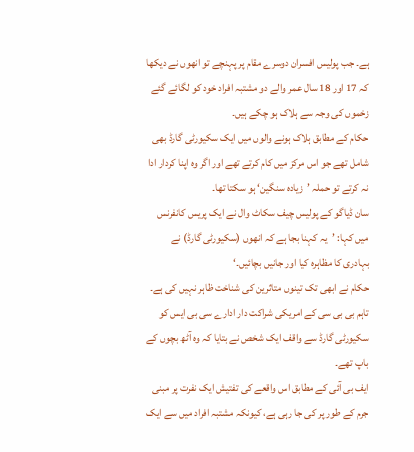ہے۔ جب پولیس افسران دوسرے مقام پر پہنچے تو انھوں نے دیکھا کہ 17 اور 18 سال عمر والے دو مشتبہ افراد خود کو لگائے گئے زخموں کی وجہ سے ہلاک ہو چکے ہیں۔
حکام کے مطابق ہلاک ہونے والوں میں ایک سکیورٹی گارڈ بھی شامل تھے جو اس مرکز میں کام کرتے تھے اور اگر وہ اپنا کردار ادا نہ کرتے تو حملہ ’زیادہ سنگین‘ ہو سکتا تھا۔
سان ڈیاگو کے پولیس چیف سکاٹ وال نے ایک پریس کانفرنس میں کہا: ’یہ کہنا بجا ہے کہ انھوں (سکیورٹی گارڈ) نے بہادری کا مظاہرہ کیا اور جانیں بچائیں۔‘
حکام نے ابھی تک تینوں متاثرین کی شناخت ظاہر نہیں کی ہے۔ تاہم بی بی سی کے امریکی شراکت دار ادارے سی بی ایس کو سکیورٹی گارڈ سے واقف ایک شخص نے بتایا کہ وہ آٹھ بچوں کے باپ تھے۔
ایف بی آئی کے مطابق اس واقعے کی تفتیش ایک نفرت پر مبنی جرم کے طور پر کی جا رہی ہے، کیونکہ مشتبہ افراد میں سے ایک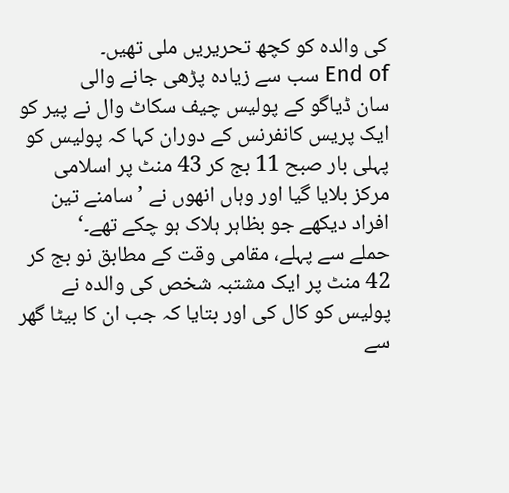کی والدہ کو کچھ تحریریں ملی تھیں۔
End of سب سے زیادہ پڑھی جانے والی
سان ڈیاگو کے پولیس چیف سکاٹ وال نے پیر کو ایک پریس کانفرنس کے دوران کہا کہ پولیس کو پہلی بار صبح 11 بج کر 43 منٹ پر اسلامی مرکز بلایا گیا اور وہاں انھوں نے ’سامنے تین افراد دیکھے جو بظاہر ہلاک ہو چکے تھے۔‘
حملے سے پہلے، مقامی وقت کے مطابق نو بج کر 42 منٹ پر ایک مشتبہ شخص کی والدہ نے پولیس کو کال کی اور بتایا کہ جب ان کا بیٹا گھر سے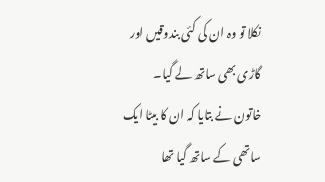نکلا تو وہ ان کی کئی بندوقیں اور گاڑی بھی ساتھ لے گیا۔
خاتون نے بتایا کہ ان کا بیٹا ایک ساتھی کے ساتھ گیا تھا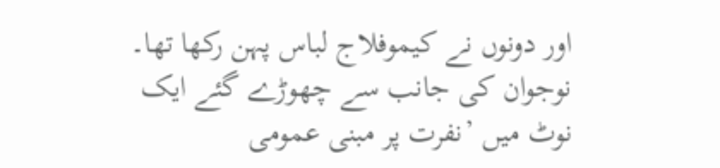اور دونوں نے کیموفلاج لباس پہن رکھا تھا۔ نوجوان کی جانب سے چھوڑے گئے ایک نوٹ میں ’نفرت پر مبنی عمومی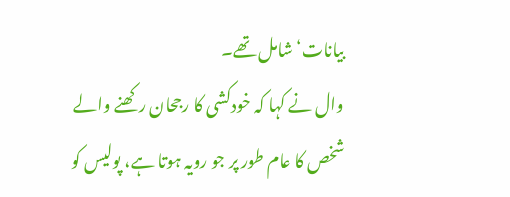بیانات‘ شامل تھے۔
وال نے کہا کہ خودکشی کا رجحان رکھنے والے شخص کا عام طور پر جو رویہ ہوتا ہے، پولیس کو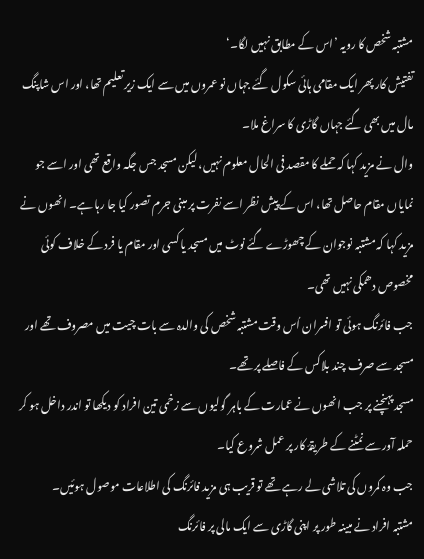مشتبہ شخص کا رویہ ’اس کے مطابق نہیں لگا۔‘
تفتیش کار پھر ایک مقامی ہائی سکول گئے جہاں نو عمروں میں سے ایک زیر تعلیم تھا، اور اس شاپنگ مال میں بھی گئے جہاں گاڑی کا سراغ ملا۔
وال نے مزید کہا کہ حملے کا مقصد فی الحال معلوم نہیں، لیکن مسجد جس جگہ واقع تھی اور اسے جو نمایاں مقام حاصل تھا، اس کے پیش نظر اسے نفرت پر مبنی جرم تصور کیا جا رہا ہے۔ انھوں نے مزید کہا کہ مشتبہ نوجوان کے چھوڑے گئے نوٹ میں مسجد یا کسی اور مقام یا فرد کے خلاف کوئی مخصوص دھمکی نہیں تھی۔
جب فائرنگ ہوئی تو افسران اُس وقت مشتبہ شخص کی والدہ سے بات چیت میں مصروف تھے اور مسجد سے صرف چند بلاکس کے فاصلے پر تھے۔
مسجد پہنچنے پر جب انھوں نے عمارت کے باہر گولیوں سے زخمی تین افراد کو دیکھا تو اندر داخل ہو کر حملہ آور سے نمٹنے کے طریقۂ کار پر عمل شروع کیا۔
جب وہ کمروں کی تلاشی لے رہے تھے تو قریب ہی مزید فائرنگ کی اطلاعات موصول ہوئیں۔
مشتبہ افراد نے مبینہ طور پر اپنی گاڑی سے ایک مالی پر فائرنگ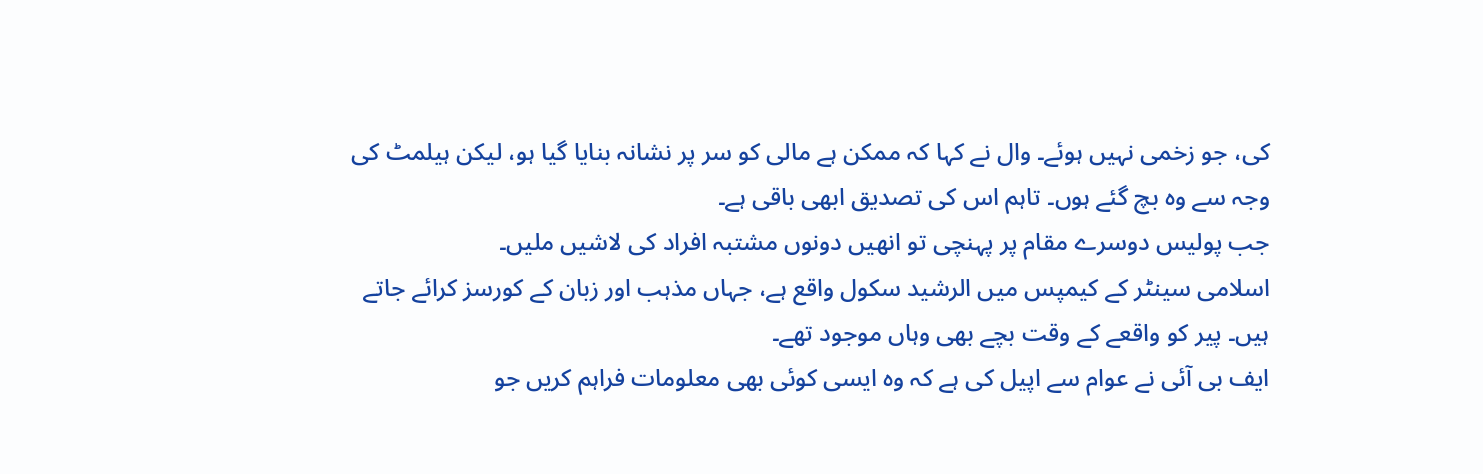کی، جو زخمی نہیں ہوئے۔ وال نے کہا کہ ممکن ہے مالی کو سر پر نشانہ بنایا گیا ہو، لیکن ہیلمٹ کی وجہ سے وہ بچ گئے ہوں۔ تاہم اس کی تصدیق ابھی باقی ہے۔
جب پولیس دوسرے مقام پر پہنچی تو انھیں دونوں مشتبہ افراد کی لاشیں ملیں۔
اسلامی سینٹر کے کیمپس میں الرشید سکول واقع ہے، جہاں مذہب اور زبان کے کورسز کرائے جاتے ہیں۔ پیر کو واقعے کے وقت بچے بھی وہاں موجود تھے۔
ایف بی آئی نے عوام سے اپیل کی ہے کہ وہ ایسی کوئی بھی معلومات فراہم کریں جو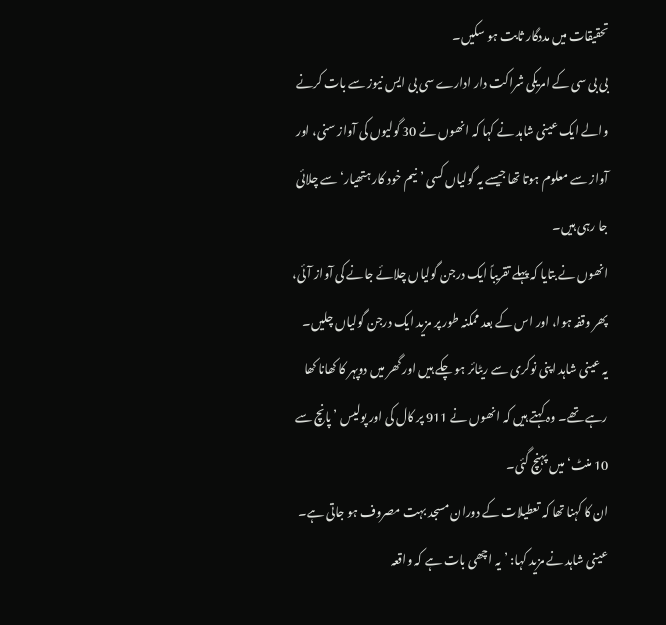تحقیقات میں مددگار ثابت ہو سکیں۔
بی بی سی کے امریکی شراکت دار ادارے سی بی ایس نیوز سے بات کرنے والے ایک عینی شاہد نے کہا کہ انھوں نے 30 گولیوں کی آواز سنی، اور آواز سے معلوم ہوتا تھا جیسے یہ گولیاں کسی ’نیم خود کار ہتھیار‘ سے چلائی جا رہی ہیں۔
انھوں نے بتایا کہ پہلے تقریباً ایک درجن گولیاں چلائے جانے کی آواز آئی، پھر وقفہ ہوا، اور اس کے بعد ممکنہ طور پر مزید ایک درجن گولیاں چلیں۔
یہ عینی شاہد اپنی نوکری سے ریٹائر ہو چکے ہیں اور گھر میں دوپہر کا کھانا کھا رہے تھے۔ وہ کہتے ہیں کہ انھوں نے 911 پر کال کی اور پولیس ’پانچ سے 10 منٹ‘ میں پہنچ گئی۔
ان کا کہنا تھا کہ تعطیلات کے دوران مسجد بہت مصروف ہو جاتی ہے۔
عینی شاہد نے مزید کہا: ’یہ اچھی بات ہے کہ واقعہ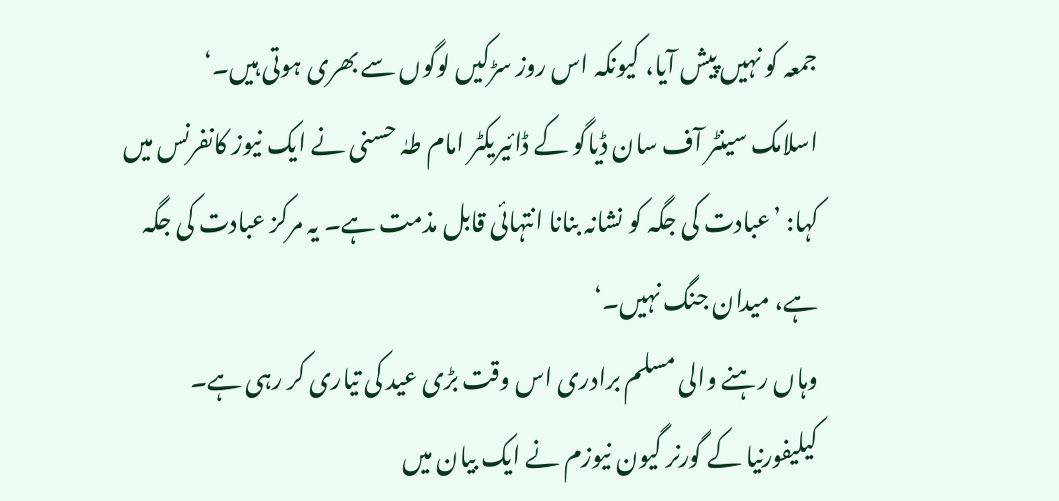جمعہ کو نہیں پیش آیا، کیونکہ اس روز سڑکیں لوگوں سے بھری ہوتی ہیں۔‘
اسلامک سینٹر آف سان ڈیاگو کے ڈائیریکٹر امام طہٰ حسنی نے ایک نیوز کانفرنس میں کہا: ’عبادت کی جگہ کو نشانہ بنانا انتہائی قابل مذمت ہے۔ یہ مرکز عبادت کی جگہ ہے، میدان جنگ نہیں۔‘
وہاں رہنے والی مسلم برادری اس وقت بڑی عید کی تیاری کر رہی ہے۔
کیلیفورنیا کے گورنر گیون نیوزم نے ایک بیان میں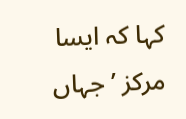کہا کہ ایسا مرکز ’جہاں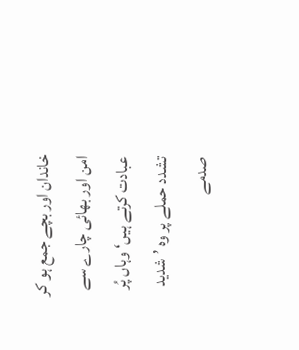خاندان اور بچے جمع ہو کر امن اور بھائی چارے سے عبادت کرتے ہیں‘ وہاں پُر تشدد حملے پر وہ ’شدید صدمے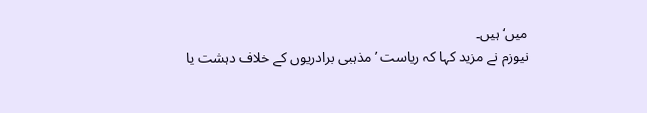میں‘ ہیں۔
نیوزم نے مزید کہا کہ ریاست ’مذہبی برادریوں کے خلاف دہشت یا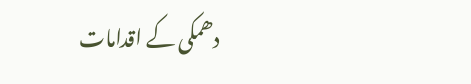دھمکی کے اقدامات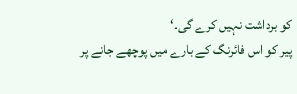کو برداشت نہیں کرے گی۔‘
پیر کو اس فائرنگ کے بارے میں پوچھے جانے پر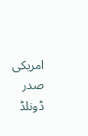امریکی صدر ڈونلڈ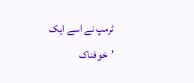ٹرمپ نے اسے ایک ’خوفناک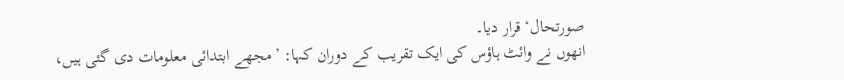صورتحال‘ قرار دیا۔
انھوں نے وائٹ ہاؤس کی ایک تقریب کے دوران کہا: ’مجھے ابتدائی معلومات دی گئی ہیں،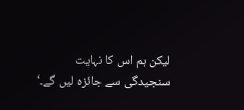لیکن ہم اس کا نہایت سنجیدگی سے جائزہ لیں گے۔‘